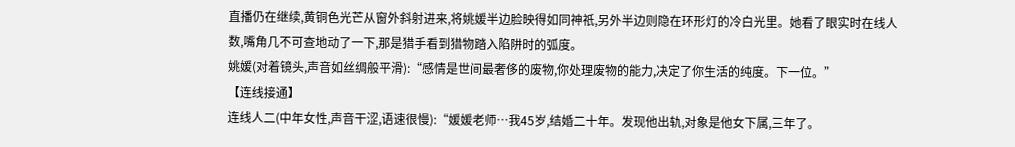直播仍在继续,黄铜色光芒从窗外斜射进来,将姚媛半边脸映得如同神祇,另外半边则隐在环形灯的冷白光里。她看了眼实时在线人数,嘴角几不可查地动了一下,那是猎手看到猎物踏入陷阱时的弧度。
姚媛(对着镜头,声音如丝绸般平滑):“感情是世间最奢侈的废物,你处理废物的能力,决定了你生活的纯度。下一位。”
【连线接通】
连线人二(中年女性,声音干涩,语速很慢):“媛媛老师…我45岁,结婚二十年。发现他出轨,对象是他女下属,三年了。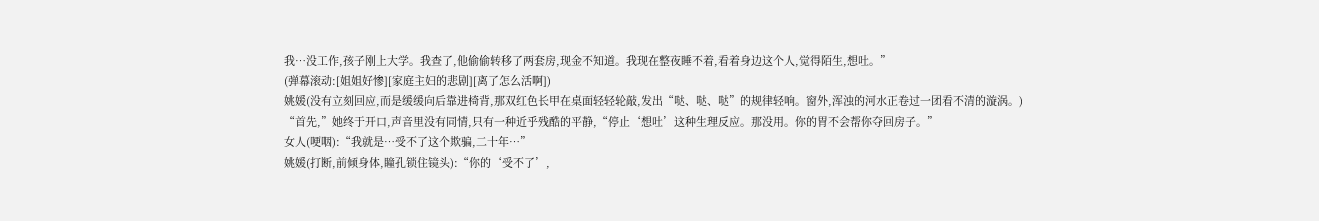我…没工作,孩子刚上大学。我查了,他偷偷转移了两套房,现金不知道。我现在整夜睡不着,看着身边这个人,觉得陌生,想吐。”
(弹幕滚动:[姐姐好惨][家庭主妇的悲剧][离了怎么活啊])
姚媛(没有立刻回应,而是缓缓向后靠进椅背,那双红色长甲在桌面轻轻轮敲,发出“哒、哒、哒”的规律轻响。窗外,浑浊的河水正卷过一团看不清的漩涡。)
“首先,”她终于开口,声音里没有同情,只有一种近乎残酷的平静,“停止‘想吐’这种生理反应。那没用。你的胃不会帮你夺回房子。”
女人(哽咽):“我就是…受不了这个欺骗,二十年…”
姚媛(打断,前倾身体,瞳孔锁住镜头):“你的‘受不了’,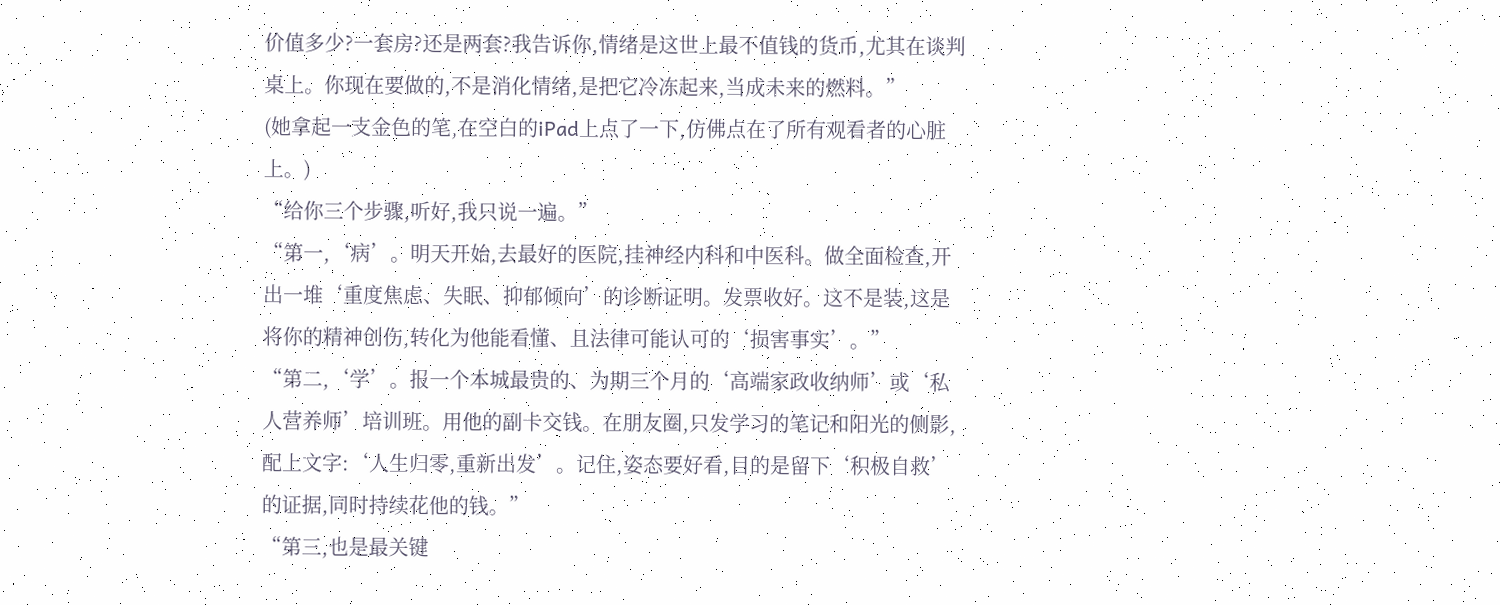价值多少?一套房?还是两套?我告诉你,情绪是这世上最不值钱的货币,尤其在谈判桌上。你现在要做的,不是消化情绪,是把它冷冻起来,当成未来的燃料。”
(她拿起一支金色的笔,在空白的iPad上点了一下,仿佛点在了所有观看者的心脏上。)
“给你三个步骤,听好,我只说一遍。”
“第一,‘病’。明天开始,去最好的医院,挂神经内科和中医科。做全面检查,开出一堆‘重度焦虑、失眠、抑郁倾向’的诊断证明。发票收好。这不是装,这是将你的精神创伤,转化为他能看懂、且法律可能认可的‘损害事实’。”
“第二,‘学’。报一个本城最贵的、为期三个月的‘高端家政收纳师’或‘私人营养师’培训班。用他的副卡交钱。在朋友圈,只发学习的笔记和阳光的侧影,配上文字:‘人生归零,重新出发’。记住,姿态要好看,目的是留下‘积极自救’的证据,同时持续花他的钱。”
“第三,也是最关键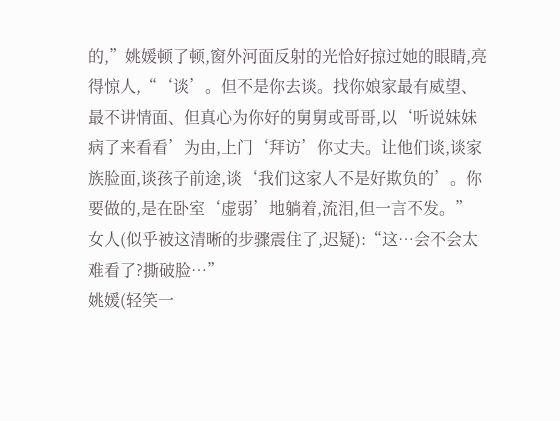的,”姚媛顿了顿,窗外河面反射的光恰好掠过她的眼睛,亮得惊人,“‘谈’。但不是你去谈。找你娘家最有威望、最不讲情面、但真心为你好的舅舅或哥哥,以‘听说妹妹病了来看看’为由,上门‘拜访’你丈夫。让他们谈,谈家族脸面,谈孩子前途,谈‘我们这家人不是好欺负的’。你要做的,是在卧室‘虚弱’地躺着,流泪,但一言不发。”
女人(似乎被这清晰的步骤震住了,迟疑):“这…会不会太难看了?撕破脸…”
姚媛(轻笑一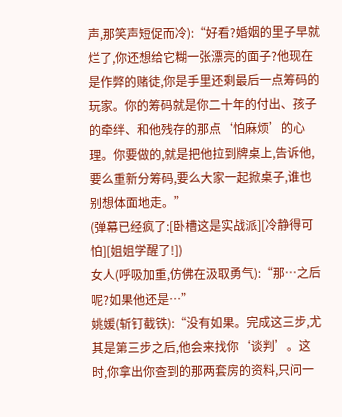声,那笑声短促而冷):“好看?婚姻的里子早就烂了,你还想给它糊一张漂亮的面子?他现在是作弊的赌徒,你是手里还剩最后一点筹码的玩家。你的筹码就是你二十年的付出、孩子的牵绊、和他残存的那点‘怕麻烦’的心理。你要做的,就是把他拉到牌桌上,告诉他,要么重新分筹码,要么大家一起掀桌子,谁也别想体面地走。”
(弹幕已经疯了:[卧槽这是实战派][冷静得可怕][姐姐学醒了!])
女人(呼吸加重,仿佛在汲取勇气):“那…之后呢?如果他还是…”
姚媛(斩钉截铁):“没有如果。完成这三步,尤其是第三步之后,他会来找你‘谈判’。这时,你拿出你查到的那两套房的资料,只问一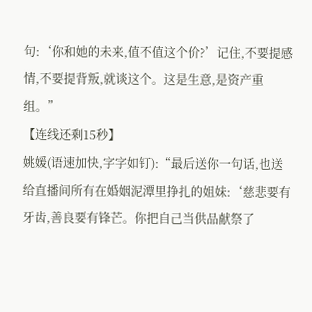句:‘你和她的未来,值不值这个价?’记住,不要提感情,不要提背叛,就谈这个。这是生意,是资产重组。”
【连线还剩15秒】
姚媛(语速加快,字字如钉):“最后送你一句话,也送给直播间所有在婚姻泥潭里挣扎的姐妹:‘慈悲要有牙齿,善良要有锋芒。你把自己当供品献祭了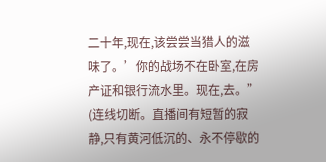二十年,现在,该尝尝当猎人的滋味了。’你的战场不在卧室,在房产证和银行流水里。现在,去。”
(连线切断。直播间有短暂的寂静,只有黄河低沉的、永不停歇的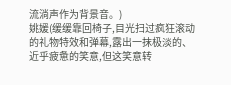流淌声作为背景音。)
姚媛(缓缓靠回椅子,目光扫过疯狂滚动的礼物特效和弹幕,露出一抹极淡的、近乎疲惫的笑意,但这笑意转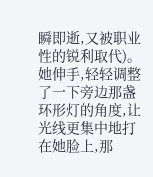瞬即逝,又被职业性的锐利取代)。她伸手,轻轻调整了一下旁边那盏环形灯的角度,让光线更集中地打在她脸上,那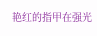艳红的指甲在强光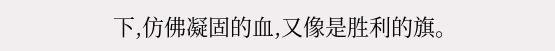下,仿佛凝固的血,又像是胜利的旗。